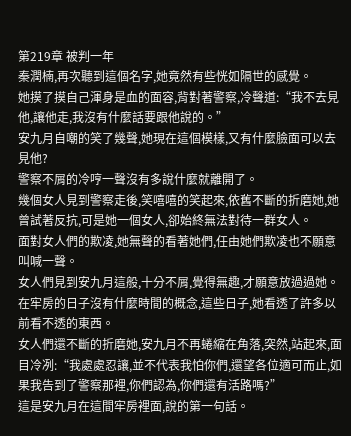第219章 被判一年
秦潤楠,再次聽到這個名字,她竟然有些恍如隔世的感覺。
她摸了摸自己渾身是血的面容,背對著警察,冷聲道:“我不去見他,讓他走,我沒有什麼話要跟他說的。”
安九月自嘲的笑了幾聲,她現在這個模樣,又有什麼臉面可以去見他?
警察不屑的冷哼一聲沒有多說什麼就離開了。
幾個女人見到警察走後,笑嘻嘻的笑起來,依舊不斷的折磨她,她曾試著反抗,可是她一個女人,卻始終無法對待一群女人。
面對女人們的欺凌,她無聲的看著她們,任由她們欺凌也不願意叫喊一聲。
女人們見到安九月這般,十分不屑,覺得無趣,才願意放過過她。
在牢房的日子沒有什麼時間的概念,這些日子,她看透了許多以前看不透的東西。
女人們還不斷的折磨她,安九月不再蜷縮在角落,突然,站起來,面目冷冽:“我處處忍讓,並不代表我怕你們,還望各位適可而止,如果我告到了警察那裡,你們認為,你們還有活路嗎?”
這是安九月在這間牢房裡面,說的第一句話。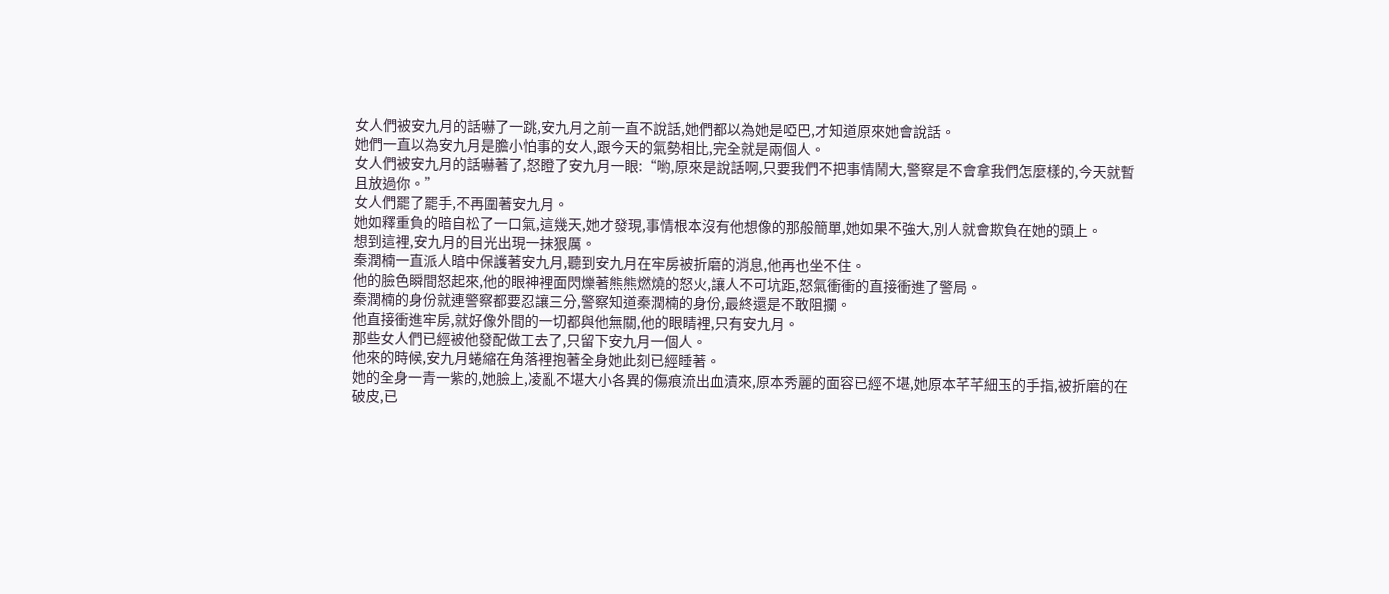女人們被安九月的話嚇了一跳,安九月之前一直不說話,她們都以為她是啞巴,才知道原來她會說話。
她們一直以為安九月是膽小怕事的女人,跟今天的氣勢相比,完全就是兩個人。
女人們被安九月的話嚇著了,怒瞪了安九月一眼:“喲,原來是說話啊,只要我們不把事情鬧大,警察是不會拿我們怎麼樣的,今天就暫且放過你。”
女人們罷了罷手,不再圍著安九月。
她如釋重負的暗自松了一口氣,這幾天,她才發現,事情根本沒有他想像的那般簡單,她如果不強大,別人就會欺負在她的頭上。
想到這裡,安九月的目光出現一抹狠厲。
秦潤楠一直派人暗中保護著安九月,聽到安九月在牢房被折磨的消息,他再也坐不住。
他的臉色瞬間怒起來,他的眼神裡面閃爍著熊熊燃燒的怒火,讓人不可坑距,怒氣衝衝的直接衝進了警局。
秦潤楠的身份就連警察都要忍讓三分,警察知道秦潤楠的身份,最終還是不敢阻攔。
他直接衝進牢房,就好像外間的一切都與他無關,他的眼睛裡,只有安九月。
那些女人們已經被他發配做工去了,只留下安九月一個人。
他來的時候,安九月蜷縮在角落裡抱著全身她此刻已經睡著。
她的全身一青一紫的,她臉上,凌亂不堪大小各異的傷痕流出血漬來,原本秀麗的面容已經不堪,她原本芊芊細玉的手指,被折磨的在破皮,已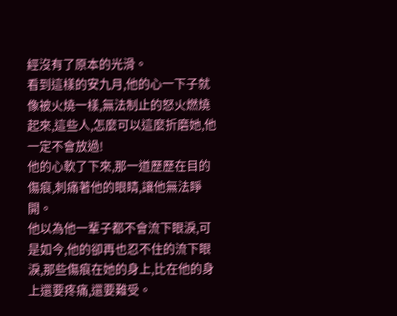經沒有了原本的光滑。
看到這樣的安九月,他的心一下子就像被火燒一樣,無法制止的怒火燃燒起來,這些人,怎麼可以這麼折磨她,他一定不會放過!
他的心軟了下來,那一道歷歷在目的傷痕,刺痛著他的眼睛,讓他無法睜開。
他以為他一輩子都不會流下眼淚,可是如今,他的卻再也忍不住的流下眼淚,那些傷痕在她的身上,比在他的身上還要疼痛,還要難受。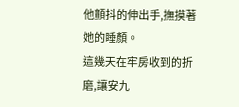他顫抖的伸出手,撫摸著她的睡顏。
這幾天在牢房收到的折磨,讓安九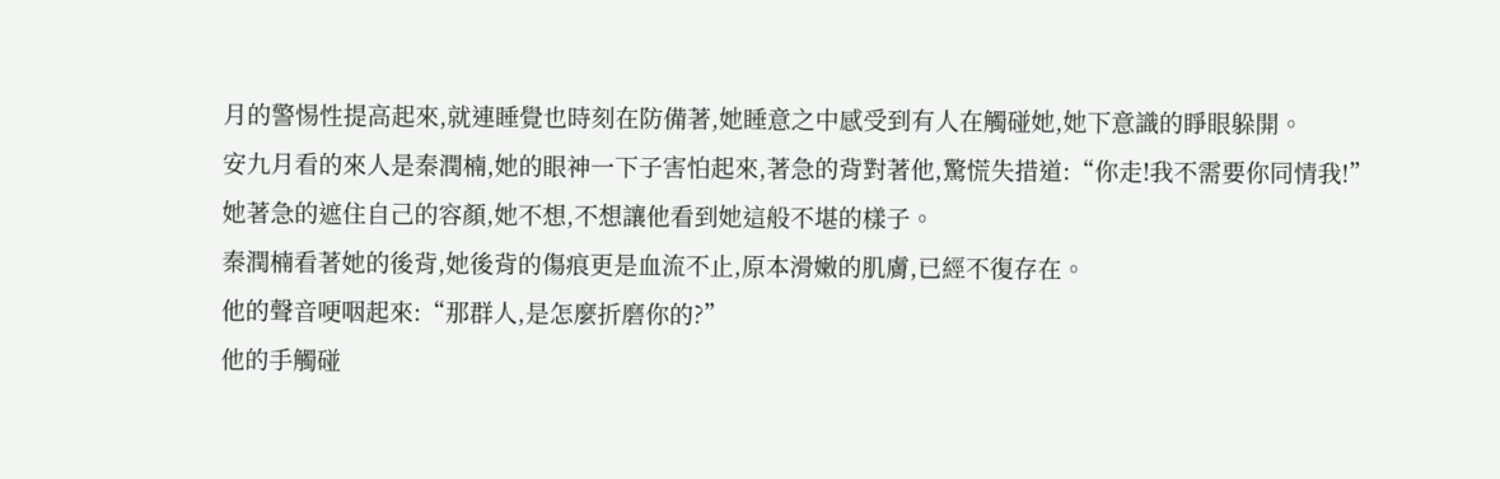月的警惕性提高起來,就連睡覺也時刻在防備著,她睡意之中感受到有人在觸碰她,她下意識的睜眼躲開。
安九月看的來人是秦潤楠,她的眼神一下子害怕起來,著急的背對著他,驚慌失措道:“你走!我不需要你同情我!”
她著急的遮住自己的容顏,她不想,不想讓他看到她這般不堪的樣子。
秦潤楠看著她的後背,她後背的傷痕更是血流不止,原本滑嫩的肌膚,已經不復存在。
他的聲音哽咽起來:“那群人,是怎麼折磨你的?”
他的手觸碰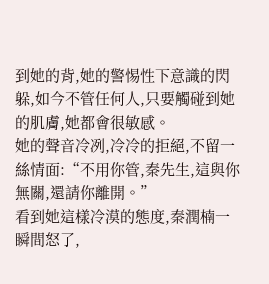到她的背,她的警惕性下意識的閃躲,如今不管任何人,只要觸碰到她的肌膚,她都會很敏感。
她的聲音冷冽,冷冷的拒絕,不留一絲情面:“不用你管,秦先生,這與你無關,還請你離開。”
看到她這樣冷漠的態度,秦潤楠一瞬間怒了,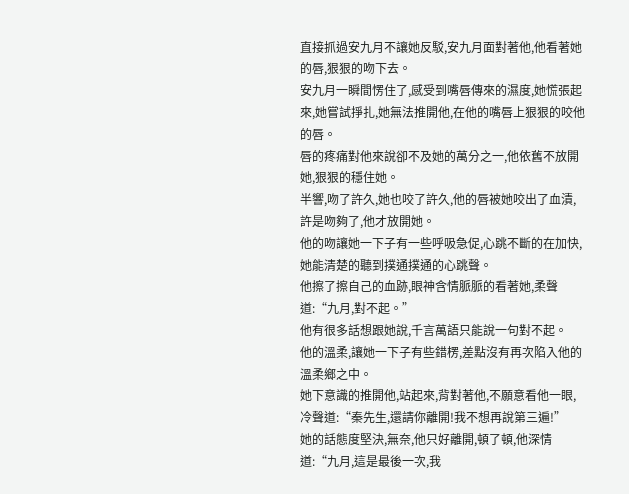直接抓過安九月不讓她反駁,安九月面對著他,他看著她的唇,狠狠的吻下去。
安九月一瞬間愣住了,感受到嘴唇傳來的濕度,她慌張起來,她嘗試掙扎,她無法推開他,在他的嘴唇上狠狠的咬他的唇。
唇的疼痛對他來說卻不及她的萬分之一,他依舊不放開她,狠狠的穩住她。
半響,吻了許久,她也咬了許久,他的唇被她咬出了血漬,許是吻夠了,他才放開她。
他的吻讓她一下子有一些呼吸急促,心跳不斷的在加快,她能清楚的聽到撲通撲通的心跳聲。
他擦了擦自己的血跡,眼神含情脈脈的看著她,柔聲道:“九月,對不起。”
他有很多話想跟她說,千言萬語只能說一句對不起。
他的溫柔,讓她一下子有些錯楞,差點沒有再次陷入他的溫柔鄉之中。
她下意識的推開他,站起來,背對著他,不願意看他一眼,冷聲道:“秦先生,還請你離開!我不想再說第三遍!”
她的話態度堅決,無奈,他只好離開,頓了頓,他深情道:“九月,這是最後一次,我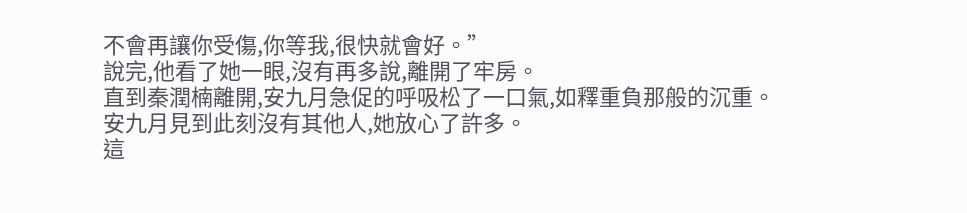不會再讓你受傷,你等我,很快就會好。”
說完,他看了她一眼,沒有再多說,離開了牢房。
直到秦潤楠離開,安九月急促的呼吸松了一口氣,如釋重負那般的沉重。
安九月見到此刻沒有其他人,她放心了許多。
這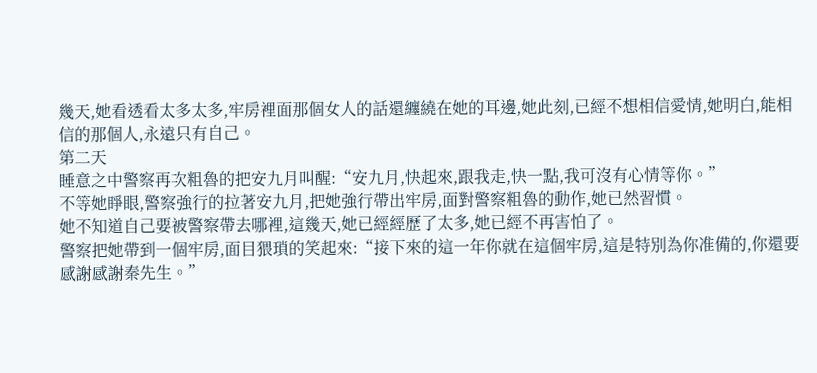幾天,她看透看太多太多,牢房裡面那個女人的話還纏繞在她的耳邊,她此刻,已經不想相信愛情,她明白,能相信的那個人,永遠只有自己。
第二天
睡意之中警察再次粗魯的把安九月叫醒:“安九月,快起來,跟我走,快一點,我可沒有心情等你。”
不等她睜眼,警察強行的拉著安九月,把她強行帶出牢房,面對警察粗魯的動作,她已然習慣。
她不知道自己要被警察帶去哪裡,這幾天,她已經經歷了太多,她已經不再害怕了。
警察把她帶到一個牢房,面目猥瑣的笑起來:“接下來的這一年你就在這個牢房,這是特別為你准備的,你還要感謝感謝秦先生。”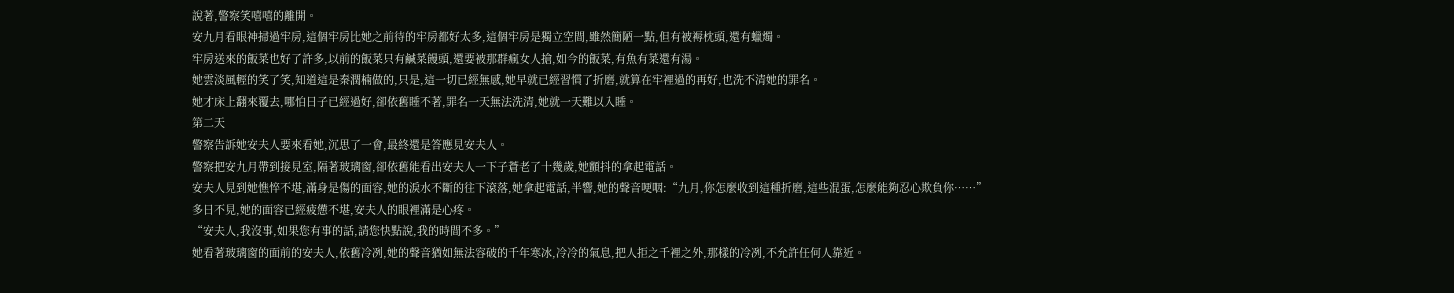說著,警察笑嘻嘻的離開。
安九月看眼神掃過牢房,這個牢房比她之前待的牢房都好太多,這個牢房是獨立空間,雖然簡陋一點,但有被褥枕頭,還有蠟燭。
牢房送來的飯菜也好了許多,以前的飯菜只有鹹菜饅頭,還要被那群瘋女人搶,如今的飯菜,有魚有菜還有湯。
她雲淡風輕的笑了笑,知道這是秦潤楠做的,只是,這一切已經無感,她早就已經習慣了折磨,就算在牢裡過的再好,也洗不清她的罪名。
她才床上翻來覆去,哪怕日子已經過好,卻依舊睡不著,罪名一天無法洗清,她就一天難以入睡。
第二天
警察告訴她安夫人要來看她,沉思了一會,最終還是答應見安夫人。
警察把安九月帶到接見室,隔著玻璃窗,卻依舊能看出安夫人一下子蒼老了十幾歲,她顫抖的拿起電話。
安夫人見到她憔悴不堪,滿身是傷的面容,她的淚水不斷的往下滾落,她拿起電話,半響,她的聲音哽咽:“九月,你怎麼收到這種折磨,這些混蛋,怎麼能夠忍心欺負你……”
多日不見,她的面容已經疲憊不堪,安夫人的眼裡滿是心疼。
“安夫人,我沒事,如果您有事的話,請您快點說,我的時間不多。”
她看著玻璃窗的面前的安夫人,依舊冷冽,她的聲音猶如無法容破的千年寒冰,冷冷的氣息,把人拒之千裡之外,那樣的冷冽,不允許任何人靠近。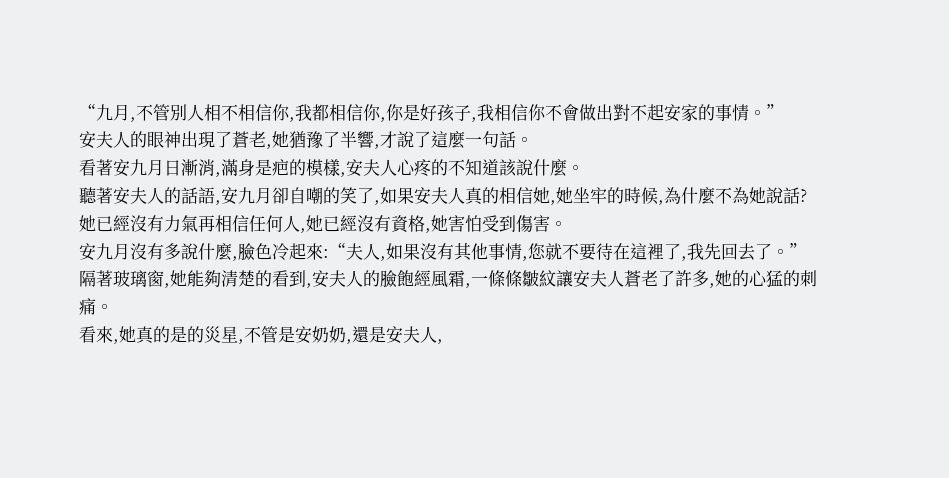“九月,不管別人相不相信你,我都相信你,你是好孩子,我相信你不會做出對不起安家的事情。”
安夫人的眼神出現了蒼老,她猶豫了半響,才說了這麼一句話。
看著安九月日漸消,滿身是疤的模樣,安夫人心疼的不知道該說什麼。
聽著安夫人的話語,安九月卻自嘲的笑了,如果安夫人真的相信她,她坐牢的時候,為什麼不為她說話?
她已經沒有力氣再相信任何人,她已經沒有資格,她害怕受到傷害。
安九月沒有多說什麼,臉色冷起來:“夫人,如果沒有其他事情,您就不要待在這裡了,我先回去了。”
隔著玻璃窗,她能夠清楚的看到,安夫人的臉飽經風霜,一條條皺紋讓安夫人蒼老了許多,她的心猛的刺痛。
看來,她真的是的災星,不管是安奶奶,還是安夫人,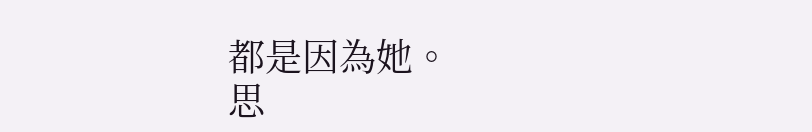都是因為她。
思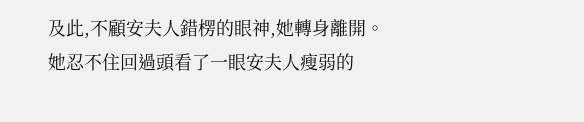及此,不顧安夫人錯楞的眼神,她轉身離開。
她忍不住回過頭看了一眼安夫人瘦弱的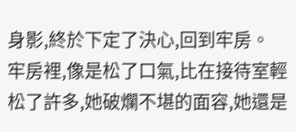身影,終於下定了決心,回到牢房。
牢房裡,像是松了口氣,比在接待室輕松了許多,她破爛不堪的面容,她還是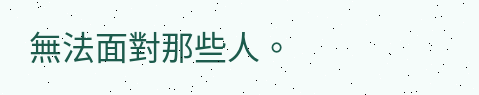無法面對那些人。